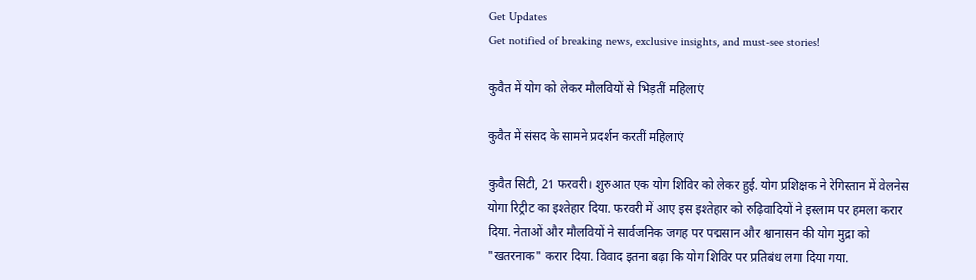Get Updates
Get notified of breaking news, exclusive insights, and must-see stories!

कुवैत में योग को लेकर मौलवियों से भिड़तीं महिलाएं

कुवैत में संसद के सामने प्रदर्शन करतीं महिलाएं

कुवैत सिटी, 21 फरवरी। शुरुआत एक योग शिविर को लेकर हुई. योग प्रशिक्षक ने रेगिस्तान में वेलनेस योगा रिट्रीट का इश्तेहार दिया. फरवरी में आए इस इश्तेहार को रुढ़िवादियों ने इस्लाम पर हमला करार दिया. नेताओं और मौलवियों ने सार्वजनिक जगह पर पद्मसान और श्वानासन की योग मुद्रा को "खतरनाक" करार दिया. विवाद इतना बढ़ा कि योग शिविर पर प्रतिबंध लगा दिया गया.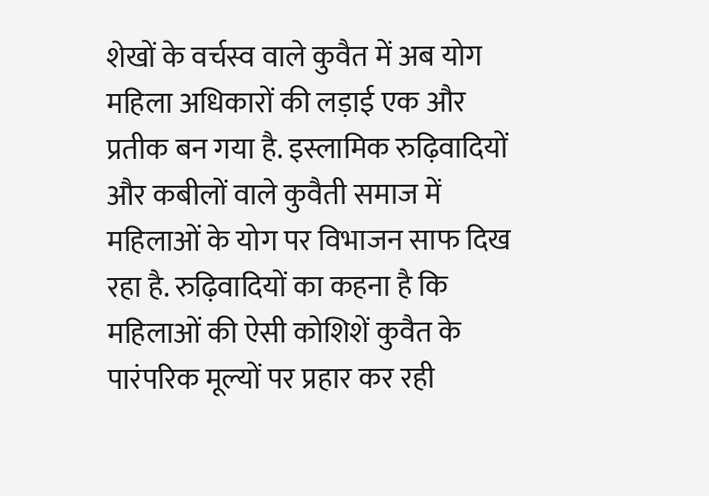शेखों के वर्चस्व वाले कुवैत में अब योग महिला अधिकारों की लड़ाई एक और प्रतीक बन गया है. इस्लामिक रुढ़िवादियों और कबीलों वाले कुवैती समाज में महिलाओं के योग पर विभाजन साफ दिख रहा है. रुढ़िवादियों का कहना है कि महिलाओं की ऐसी कोशिशें कुवैत के पारंपरिक मूल्यों पर प्रहार कर रही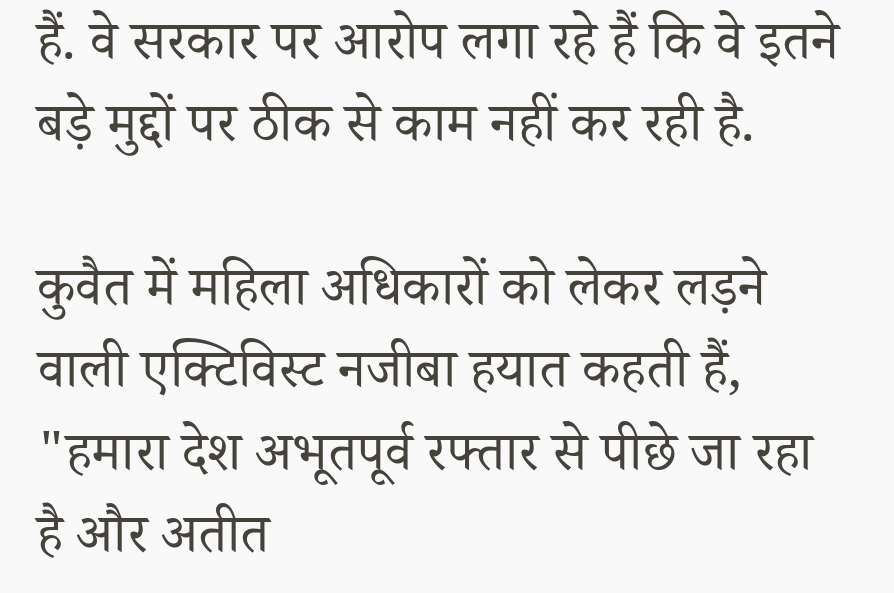हैं. वे सरकार पर आरोप लगा रहे हैं कि वे इतने बड़े मुद्दों पर ठीक से काम नहीं कर रही है.

कुवैत में महिला अधिकारों को लेकर लड़ने वाली एक्टिविस्ट नजीबा हयात कहती हैं, "हमारा देश अभूतपूर्व रफ्तार से पीछे जा रहा है और अतीत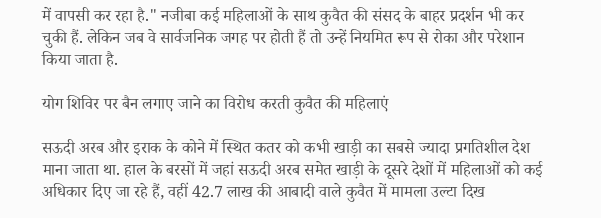में वापसी कर रहा है." नजीबा कई महिलाओं के साथ कुवैत की संसद के बाहर प्रदर्शन भी कर चुकी हैं. लेकिन जब वे सार्वजनिक जगह पर होती हैं तो उन्हें नियमित रूप से रोका और परेशान किया जाता है.

योग शिविर पर बैन लगाए जाने का विरोध करती कुवैत की महिलाएं

सऊदी अरब और इराक के कोने में स्थित कतर को कभी खाड़ी का सबसे ज्यादा प्रगतिशील देश माना जाता था. हाल के बरसों में जहां सऊदी अरब समेत खाड़ी के दूसरे देशों में महिलाओं को कई अधिकार दिए जा रहे हैं, वहीं 42.7 लाख की आबादी वाले कुवैत में मामला उल्टा दिख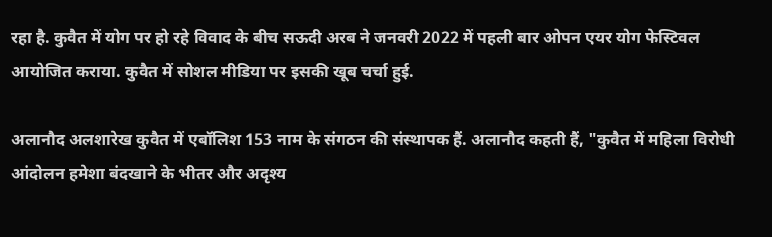रहा है. कुवैत में योग पर हो रहे विवाद के बीच सऊदी अरब ने जनवरी 2022 में पहली बार ओपन एयर योग फेस्टिवल आयोजित कराया. कुवैत में सोशल मीडिया पर इसकी खूब चर्चा हुई.

अलानौद अलशारेख कुवैत में एबॉलिश 153 नाम के संगठन की संस्थापक हैं. अलानौद कहती हैं, "कुवैत में महिला विरोधी आंदोलन हमेशा बंदखाने के भीतर और अदृश्य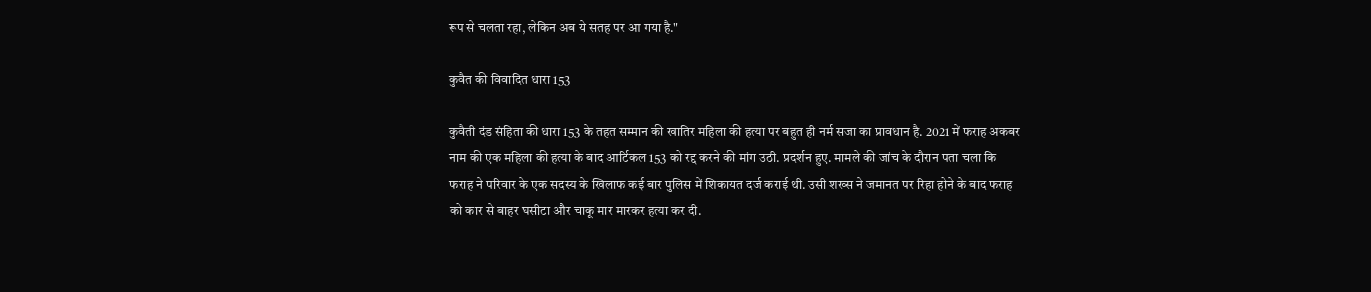रूप से चलता रहा, लेकिन अब ये सतह पर आ गया है."

कुवैत की विवादित धारा 153

कुवैती दंड संहिता की धारा 153 के तहत सम्मान की खातिर महिला की हत्या पर बहुत ही नर्म सजा का प्रावधान है. 2021 में फराह अकबर नाम की एक महिला की हत्या के बाद आर्टिकल 153 को रद्द करने की मांग उठी. प्रदर्शन हुए. मामले की जांच के दौरान पता चला कि फराह ने परिवार के एक सदस्य के खिलाफ कई बार पुलिस में शिकायत दर्ज कराई थी. उसी शख्स ने जमानत पर रिहा होने के बाद फराह को कार से बाहर घसीटा और चाकू मार मारकर हत्या कर दी.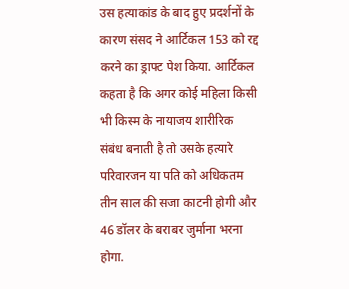उस हत्याकांड के बाद हुए प्रदर्शनों के कारण संसद ने आर्टिकल 153 को रद्द करने का ड्राफ्ट पेश किया. आर्टिकल कहता है कि अगर कोई महिला किसी भी किस्म के नायाजय शारीरिक संबंध बनाती है तो उसके हत्यारे परिवारजन या पति को अधिकतम तीन साल की सजा काटनी होगी और 46 डॉलर के बराबर जुर्माना भरना होगा.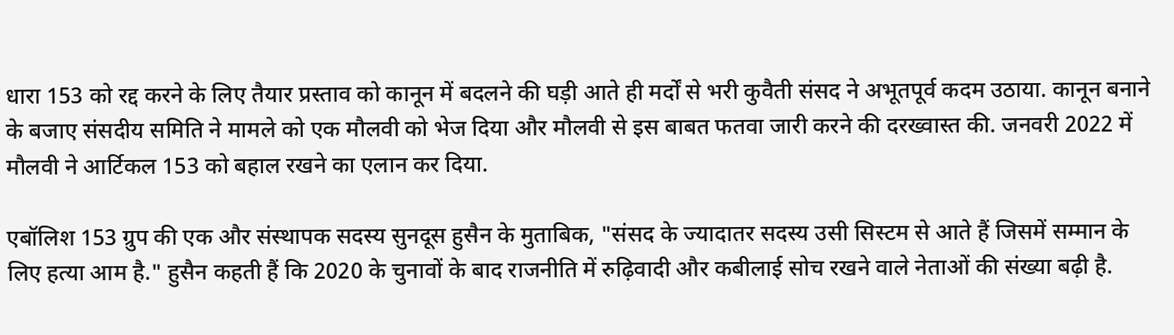धारा 153 को रद्द करने के लिए तैयार प्रस्ताव को कानून में बदलने की घड़ी आते ही मर्दों से भरी कुवैती संसद ने अभूतपूर्व कदम उठाया. कानून बनाने के बजाए संसदीय समिति ने मामले को एक मौलवी को भेज दिया और मौलवी से इस बाबत फतवा जारी करने की दरख्वास्त की. जनवरी 2022 में मौलवी ने आर्टिकल 153 को बहाल रखने का एलान कर दिया.

एबॉलिश 153 ग्रुप की एक और संस्थापक सदस्य सुनदूस हुसैन के मुताबिक, "संसद के ज्यादातर सदस्य उसी सिस्टम से आते हैं जिसमें सम्मान के लिए हत्या आम है." हुसैन कहती हैं कि 2020 के चुनावों के बाद राजनीति में रुढ़िवादी और कबीलाई सोच रखने वाले नेताओं की संख्या बढ़ी है.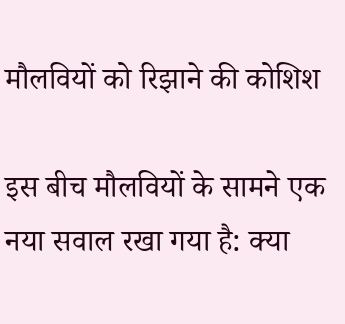मौलवियों को रिझाने की कोशिश

इस बीच मौलवियों के सामने एक नया सवाल रखा गया है: क्या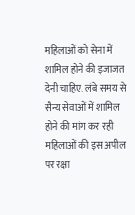महिलाओं को सेना में शामिल होने की इजाजत देनी चाहिए. लंबे समय से सैन्य सेवाओं में शामिल होने की मांग कर रही महिलाओं की इस अपील पर रक्षा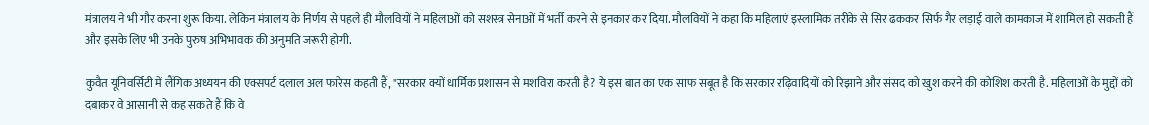मंत्रालय ने भी गौर करना शुरू किया. लेकिन मंत्रालय के निर्णय से पहले ही मौलवियों ने महिलाओं को सशस्त्र सेनाओं में भर्ती करने से इनकार कर दिया. मौलवियों ने कहा कि महिलाएं इस्लामिक तरीके से सिर ढककर सिर्फ गैर लड़ाई वाले कामकाज में शामिल हो सकती हैं और इसके लिए भी उनके पुरुष अभिभावक की अनुमति जरूरी होगी.

कुवैत यूनिवर्सिटी में लैंगिक अध्ययन की एक्सपर्ट दलाल अल फारेस कहती हैं, "सरकार क्यों धार्मिक प्रशासन से मशविरा करती है? ये इस बात का एक साफ सबूत है कि सरकार रढ़िवादियों को रिझाने और संसद को खुश करने की कोशिश करती है. महिलाओं के मुद्दों को दबाकर वे आसानी से कह सकते हैं कि वे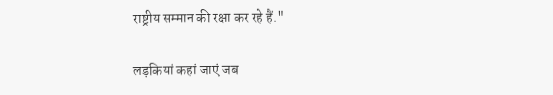राष्ट्रीय सम्मान की रक्षा कर रहे हैं."

लड़कियां कहां जाएं जब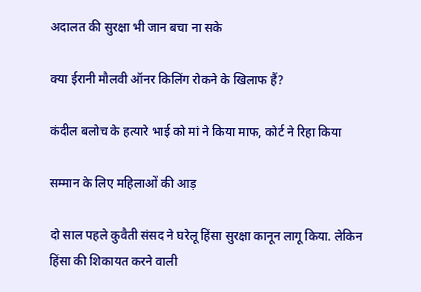अदालत की सुरक्षा भी जान बचा ना सके

क्या ईरानी मौलवी ऑनर किलिंग रोकने के खिलाफ हैं?

कंदील बलोच के हत्यारे भाई को मां ने किया माफ, कोर्ट ने रिहा किया

सम्मान के लिए महिलाओं की आड़

दो साल पहले कुवैती संसद ने घरेलू हिंसा सुरक्षा कानून लागू किया. लेकिन हिंसा की शिकायत करने वाली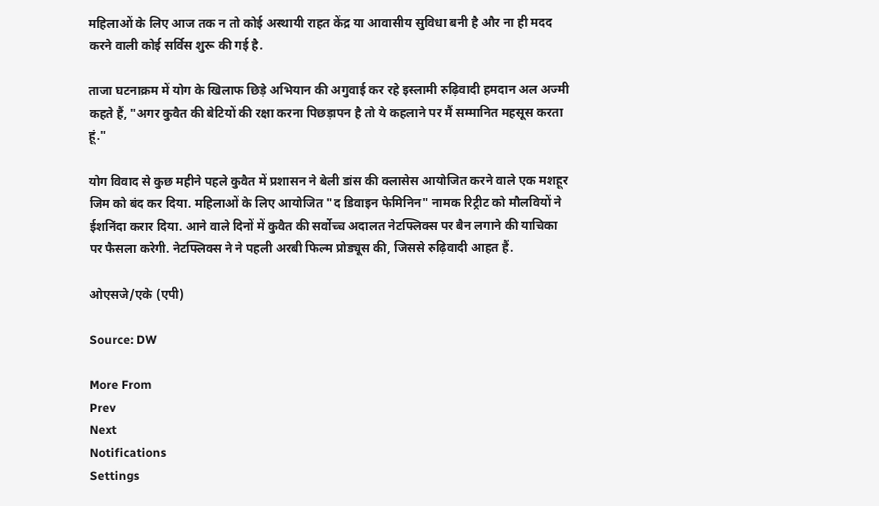महिलाओं के लिए आज तक न तो कोई अस्थायी राहत केंद्र या आवासीय सुविधा बनी है और ना ही मदद करने वाली कोई सर्विस शुरू की गई है.

ताजा घटनाक्रम में योग के खिलाफ छिड़े अभियान की अगुवाई कर रहे इस्लामी रुढ़िवादी हमदान अल अज्मी कहते हैं, "अगर कुवैत की बेटियों की रक्षा करना पिछड़ापन है तो ये कहलाने पर मैं सम्मानित महसूस करता हूं."

योग विवाद से कुछ महीने पहले कुवैत में प्रशासन ने बेली डांस की क्लासेस आयोजित करने वाले एक मशहूर जिम को बंद कर दिया. महिलाओं के लिए आयोजित "द डिवाइन फेमिनिन" नामक रिट्रीट को मौलवियों ने ईशनिंदा करार दिया. आने वाले दिनों में कुवैत की सर्वोच्च अदालत नेटफ्लिक्स पर बैन लगाने की याचिका पर फैसला करेगी. नेटफ्लिक्स ने ने पहली अरबी फिल्म प्रोड्यूस की, जिससे रुढ़िवादी आहत हैं.

ओएसजे/एके (एपी)

Source: DW

More From
Prev
Next
Notifications
Settings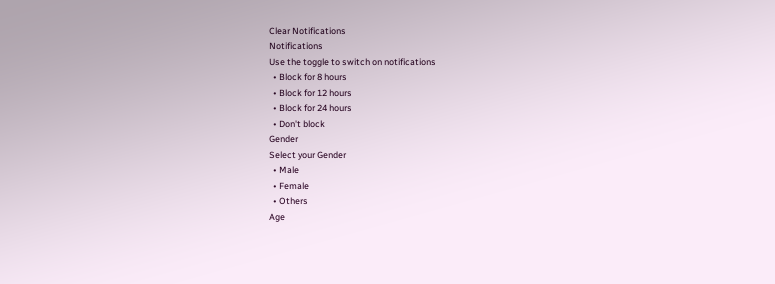Clear Notifications
Notifications
Use the toggle to switch on notifications
  • Block for 8 hours
  • Block for 12 hours
  • Block for 24 hours
  • Don't block
Gender
Select your Gender
  • Male
  • Female
  • Others
Age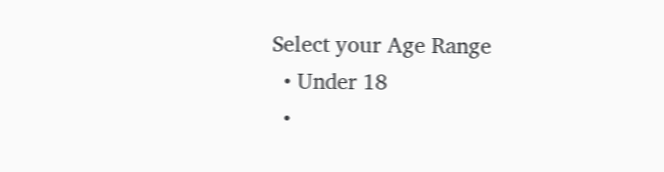Select your Age Range
  • Under 18
  •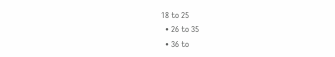18 to 25
  • 26 to 35
  • 36 to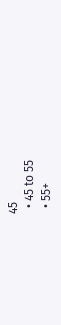45
  • 45 to 55
  • 55+